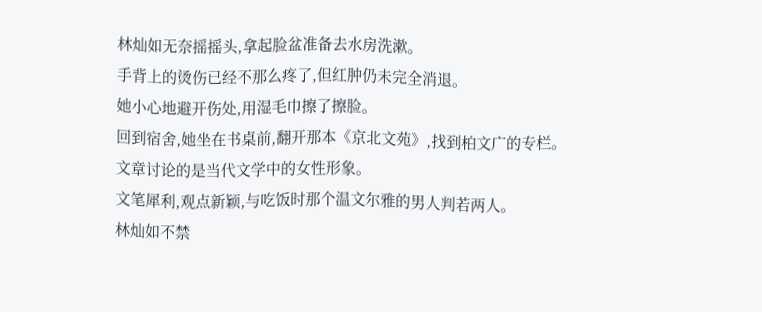林灿如无奈摇摇头,拿起脸盆准备去水房洗漱。
手背上的烫伤已经不那么疼了,但红肿仍未完全消退。
她小心地避开伤处,用湿毛巾擦了擦脸。
回到宿舍,她坐在书桌前,翻开那本《京北文苑》,找到柏文广的专栏。
文章讨论的是当代文学中的女性形象。
文笔犀利,观点新颖,与吃饭时那个温文尔雅的男人判若两人。
林灿如不禁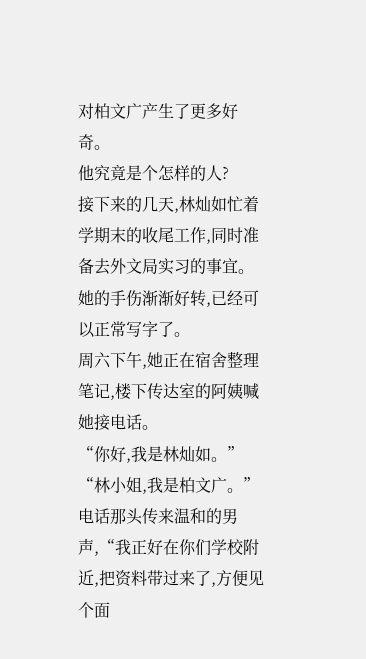对柏文广产生了更多好奇。
他究竟是个怎样的人?
接下来的几天,林灿如忙着学期末的收尾工作,同时准备去外文局实习的事宜。
她的手伤渐渐好转,已经可以正常写字了。
周六下午,她正在宿舍整理笔记,楼下传达室的阿姨喊她接电话。
“你好,我是林灿如。”
“林小姐,我是柏文广。”电话那头传来温和的男声,“我正好在你们学校附近,把资料带过来了,方便见个面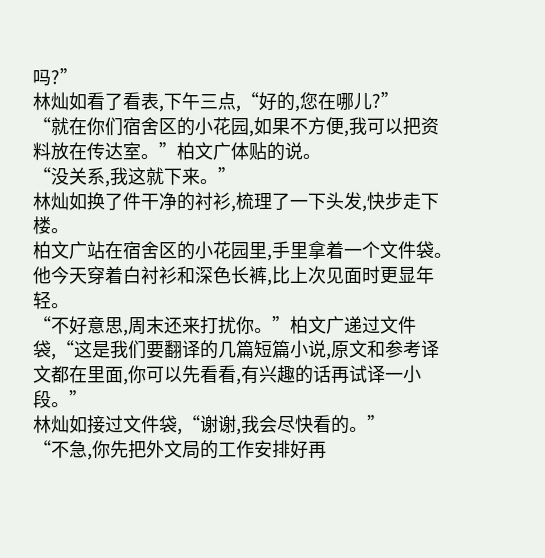吗?”
林灿如看了看表,下午三点,“好的,您在哪儿?”
“就在你们宿舍区的小花园,如果不方便,我可以把资料放在传达室。”柏文广体贴的说。
“没关系,我这就下来。”
林灿如换了件干净的衬衫,梳理了一下头发,快步走下楼。
柏文广站在宿舍区的小花园里,手里拿着一个文件袋。
他今天穿着白衬衫和深色长裤,比上次见面时更显年轻。
“不好意思,周末还来打扰你。”柏文广递过文件袋,“这是我们要翻译的几篇短篇小说,原文和参考译文都在里面,你可以先看看,有兴趣的话再试译一小段。”
林灿如接过文件袋,“谢谢,我会尽快看的。”
“不急,你先把外文局的工作安排好再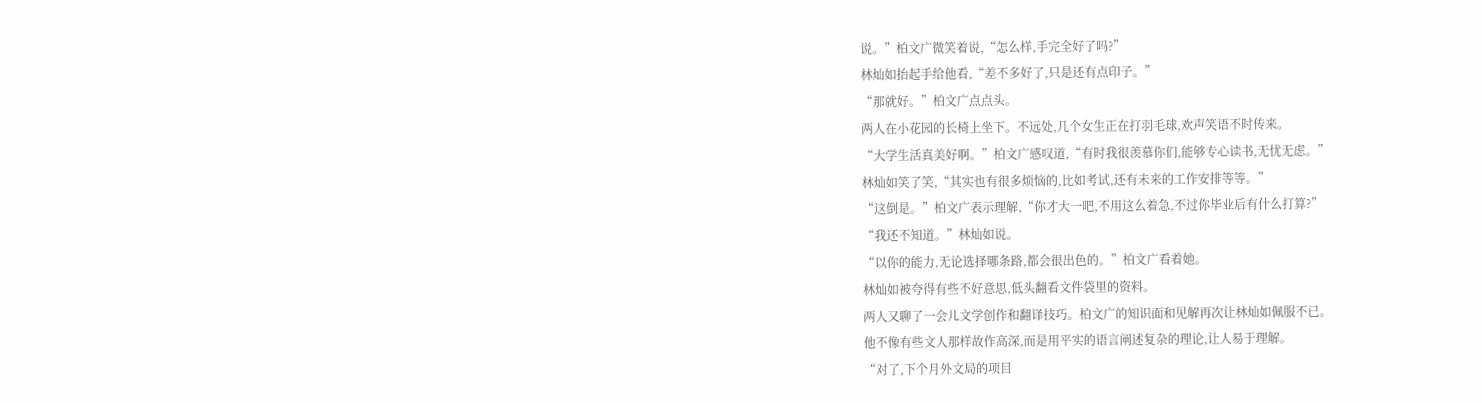说。”柏文广微笑着说,“怎么样,手完全好了吗?”
林灿如抬起手给他看,“差不多好了,只是还有点印子。”
“那就好。”柏文广点点头。
两人在小花园的长椅上坐下。不远处,几个女生正在打羽毛球,欢声笑语不时传来。
“大学生活真美好啊。”柏文广感叹道,“有时我很羡慕你们,能够专心读书,无忧无虑。”
林灿如笑了笑,“其实也有很多烦恼的,比如考试,还有未来的工作安排等等。”
“这倒是。”柏文广表示理解,“你才大一吧,不用这么着急,不过你毕业后有什么打算?”
“我还不知道。”林灿如说。
“以你的能力,无论选择哪条路,都会很出色的。”柏文广看着她。
林灿如被夸得有些不好意思,低头翻看文件袋里的资料。
两人又聊了一会儿文学创作和翻译技巧。柏文广的知识面和见解再次让林灿如佩服不已。
他不像有些文人那样故作高深,而是用平实的语言阐述复杂的理论,让人易于理解。
“对了,下个月外文局的项目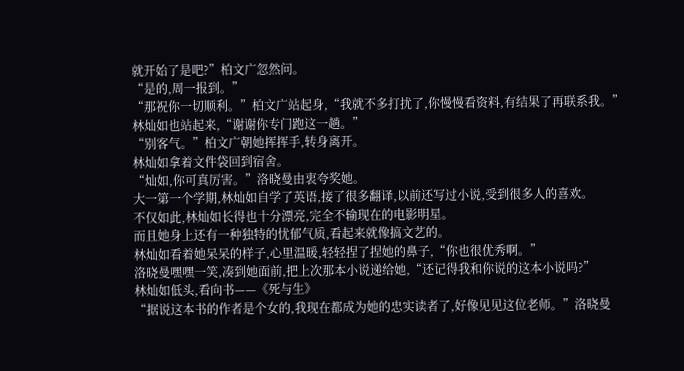就开始了是吧?”柏文广忽然问。
“是的,周一报到。”
“那祝你一切顺利。”柏文广站起身,“我就不多打扰了,你慢慢看资料,有结果了再联系我。”
林灿如也站起来,“谢谢你专门跑这一趟。”
“别客气。”柏文广朝她挥挥手,转身离开。
林灿如拿着文件袋回到宿舍。
“灿如,你可真厉害。”洛晓曼由衷夸奖她。
大一第一个学期,林灿如自学了英语,接了很多翻译,以前还写过小说,受到很多人的喜欢。
不仅如此,林灿如长得也十分漂亮,完全不输现在的电影明星。
而且她身上还有一种独特的忧郁气质,看起来就像搞文艺的。
林灿如看着她呆呆的样子,心里温暖,轻轻捏了捏她的鼻子,“你也很优秀啊。”
洛晓曼嘿嘿一笑,凑到她面前,把上次那本小说递给她,“还记得我和你说的这本小说吗?”
林灿如低头,看向书——《死与生》
“据说这本书的作者是个女的,我现在都成为她的忠实读者了,好像见见这位老师。”洛晓曼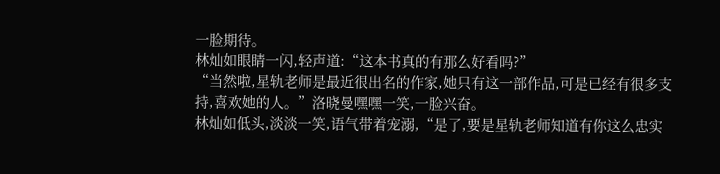一脸期待。
林灿如眼睛一闪,轻声道:“这本书真的有那么好看吗?”
“当然啦,星轨老师是最近很出名的作家,她只有这一部作品,可是已经有很多支持,喜欢她的人。”洛晓曼嘿嘿一笑,一脸兴奋。
林灿如低头,淡淡一笑,语气带着宠溺,“是了,要是星轨老师知道有你这么忠实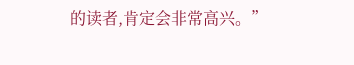的读者,肯定会非常高兴。”